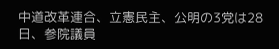中道改革連合、立憲民主、公明の3党は28日、参院議員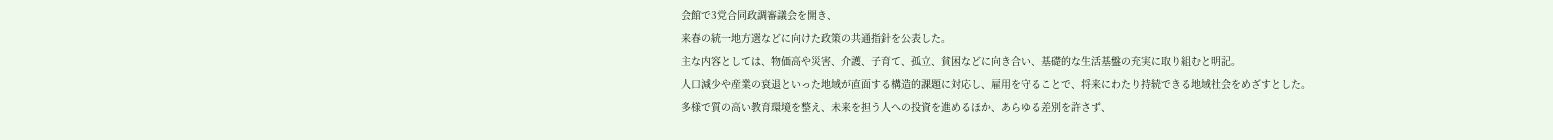会館で3党合同政調審議会を開き、
来春の統一地方選などに向けた政策の共通指針を公表した。
主な内容としては、物価高や災害、介護、子育て、孤立、貧困などに向き合い、基礎的な生活基盤の充実に取り組むと明記。
人口減少や産業の衰退といった地域が直面する構造的課題に対応し、雇用を守ることで、将来にわたり持続できる地域社会をめざすとした。
多様で質の高い教育環境を整え、未来を担う人への投資を進めるほか、あらゆる差別を許さず、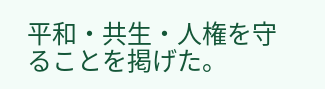平和・共生・人権を守ることを掲げた。